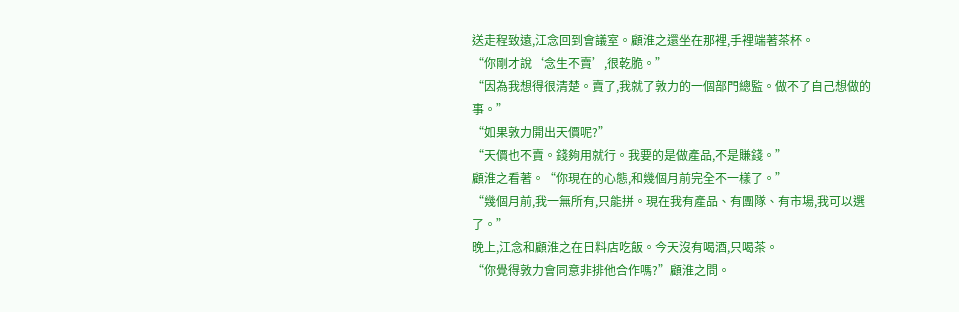送走程致遠,江念回到會議室。顧淮之還坐在那裡,手裡端著茶杯。
“你剛才說‘念生不賣’,很乾脆。”
“因為我想得很清楚。賣了,我就了敦力的一個部門總監。做不了自己想做的事。”
“如果敦力開出天價呢?”
“天價也不賣。錢夠用就行。我要的是做產品,不是賺錢。”
顧淮之看著。“你現在的心態,和幾個月前完全不一樣了。”
“幾個月前,我一無所有,只能拼。現在我有產品、有團隊、有市場,我可以選了。”
晚上,江念和顧淮之在日料店吃飯。今天沒有喝酒,只喝茶。
“你覺得敦力會同意非排他合作嗎?”顧淮之問。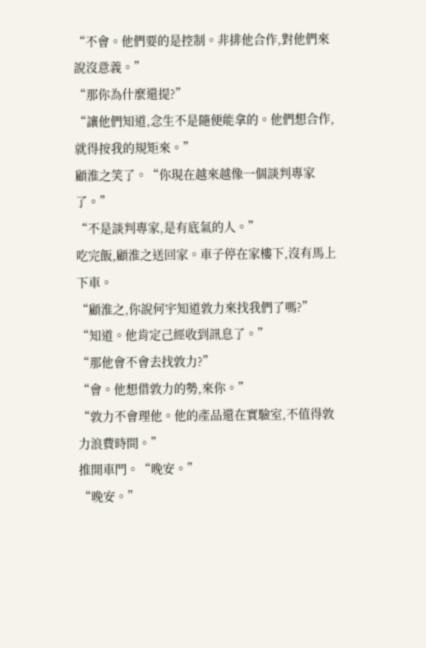“不會。他們要的是控制。非排他合作,對他們來說沒意義。”
“那你為什麼還提?”
“讓他們知道,念生不是隨便能拿的。他們想合作,就得按我的規矩來。”
顧淮之笑了。“你現在越來越像一個談判專家了。”
“不是談判專家,是有底氣的人。”
吃完飯,顧淮之送回家。車子停在家樓下,沒有馬上下車。
“顧淮之,你說何宇知道敦力來找我們了嗎?”
“知道。他肯定己經收到訊息了。”
“那他會不會去找敦力?”
“會。他想借敦力的勢,來你。”
“敦力不會理他。他的產品還在實驗室,不值得敦力浪費時間。”
推開車門。“晚安。”
“晚安。”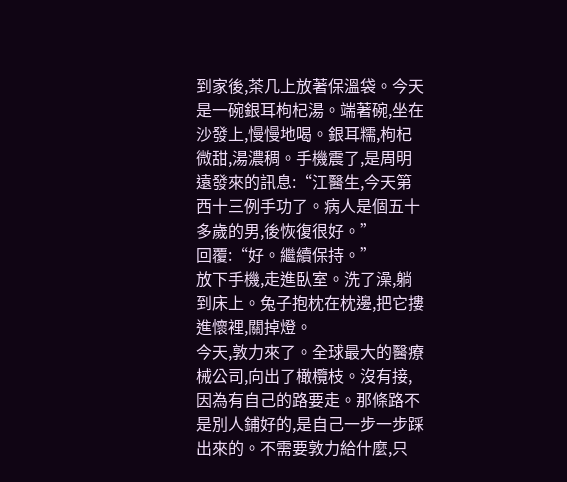到家後,茶几上放著保溫袋。今天是一碗銀耳枸杞湯。端著碗,坐在沙發上,慢慢地喝。銀耳糯,枸杞微甜,湯濃稠。手機震了,是周明遠發來的訊息:“江醫生,今天第西十三例手功了。病人是個五十多歲的男,後恢復很好。”
回覆:“好。繼續保持。”
放下手機,走進臥室。洗了澡,躺到床上。兔子抱枕在枕邊,把它摟進懷裡,關掉燈。
今天,敦力來了。全球最大的醫療械公司,向出了橄欖枝。沒有接,因為有自己的路要走。那條路不是別人鋪好的,是自己一步一步踩出來的。不需要敦力給什麼,只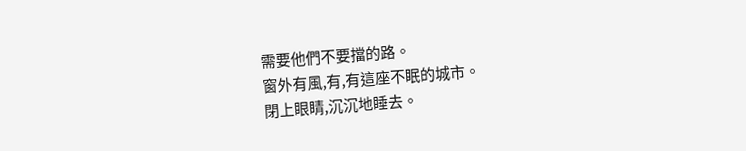需要他們不要擋的路。
窗外有風,有,有這座不眠的城市。
閉上眼睛,沉沉地睡去。